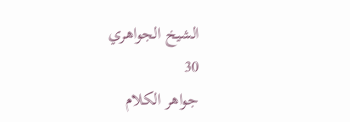الشيخ الجواهري
30
جواهر الكلام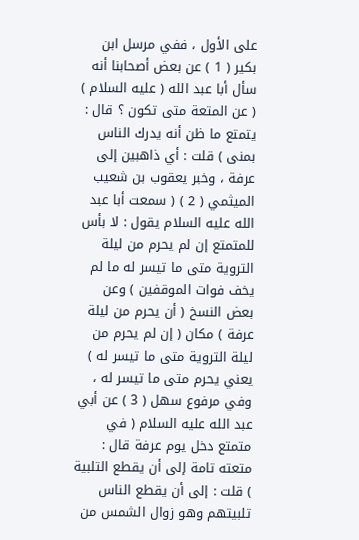على الأول ، ففي مرسل ابن بكير ( 1 ) عن بعض أصحابنا أنه سأل أبا عبد الله ( عليه السلام ) ( عن المتعة متى تكون ؟ قال : يتمتع ما ظن أنه يدرك الناس بمنى ) قلت : أي ذاهبين إلى عرفة ، وخبر يعقوب بن شعيب الميثمي ( 2 ) ( سمعت أبا عبد الله عليه السلام يقول : لا بأس للمتمتع إن لم يحرم من ليلة التروية متى ما تيسر له ما لم يخف فوات الموقفين ) وعن بعض النسخ ( أن يحرم من ليلة عرفة ) مكان ( إن لم يحرم من ليلة التروية متى ما تيسر له ) يعني يحرم متى ما تيسر له ، وفي مرفوع سهل ( 3 ) عن أبي عبد الله عليه السلام ( في متمتع دخل يوم عرفة قال : متعته تامة إلى أن يقطع التلبية ) قلت : إلى أن يقطع الناس تلبيتهم وهو زوال الشمس من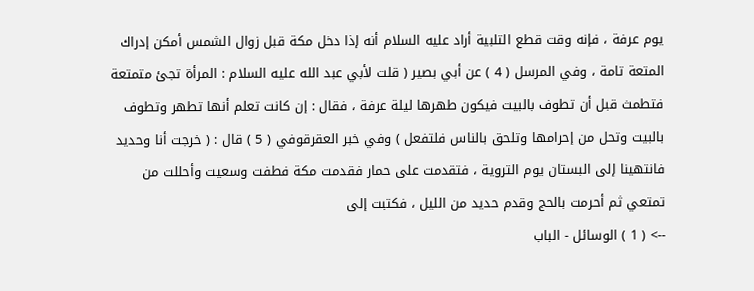يوم عرفة ، فإنه وقت قطع التلبية أراد عليه السلام أنه إذا دخل مكة قبل زوال الشمس أمكن إدراك المتعة تامة ، وفي المرسل ( 4 ) عن أبي بصير ( قلت لأبي عبد الله عليه السلام : المرأة تجئ متمتعة فتطمث قبل أن تطوف بالبيت فيكون طهرها ليلة عرفة ، فقال : إن كانت تعلم أنها تطهر وتطوف بالبيت وتحل من إحرامها وتلحق بالناس فلتفعل ) وفي خبر العقرقوفي ( 5 ) قال : ( خرجت أنا وحديد فانتهينا إلى البستان يوم التروية ، فتقدمت على حمار فقدمت مكة فطفت وسعيت وأحللت من تمتعي ثم أحرمت بالحج وقدم حديد من الليل ، فكتبت إلى
--> ( 1 ) الوسائل - الباب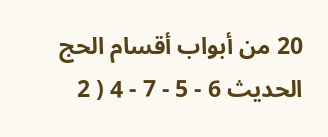20 من أبواب أقسام الحج الحديث 6 - 5 - 7 - 4 ( 2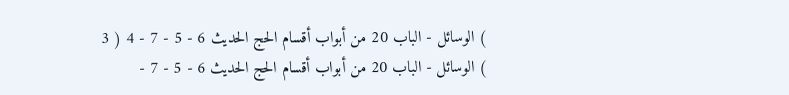) الوسائل - الباب 20 من أبواب أقسام الحج الحديث 6 - 5 - 7 - 4 ( 3 ) الوسائل - الباب 20 من أبواب أقسام الحج الحديث 6 - 5 - 7 -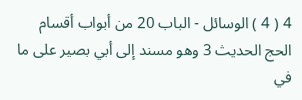4 ( 4 ) الوسائل - الباب 20 من أبواب أقسام الحج الحديث 3 وهو مسند إلى أبي بصير على ما في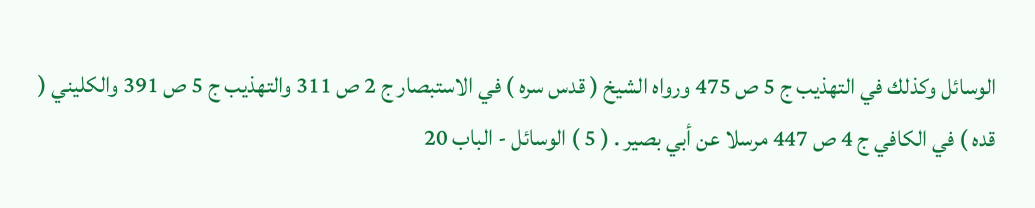الوسائل وكذلك في التهذيب ج 5 ص 475 ورواه الشيخ ( قدس سره ) في الاستبصار ج 2 ص 311 والتهذيب ج 5 ص 391 والكليني ( قده ) في الكافي ج 4 ص 447 مرسلا عن أبي بصير . ( 5 ) الوسائل - الباب 20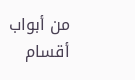من أبواب أقسام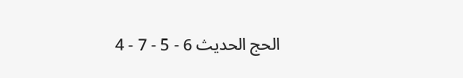الحج الحديث 6 - 5 - 7 - 4